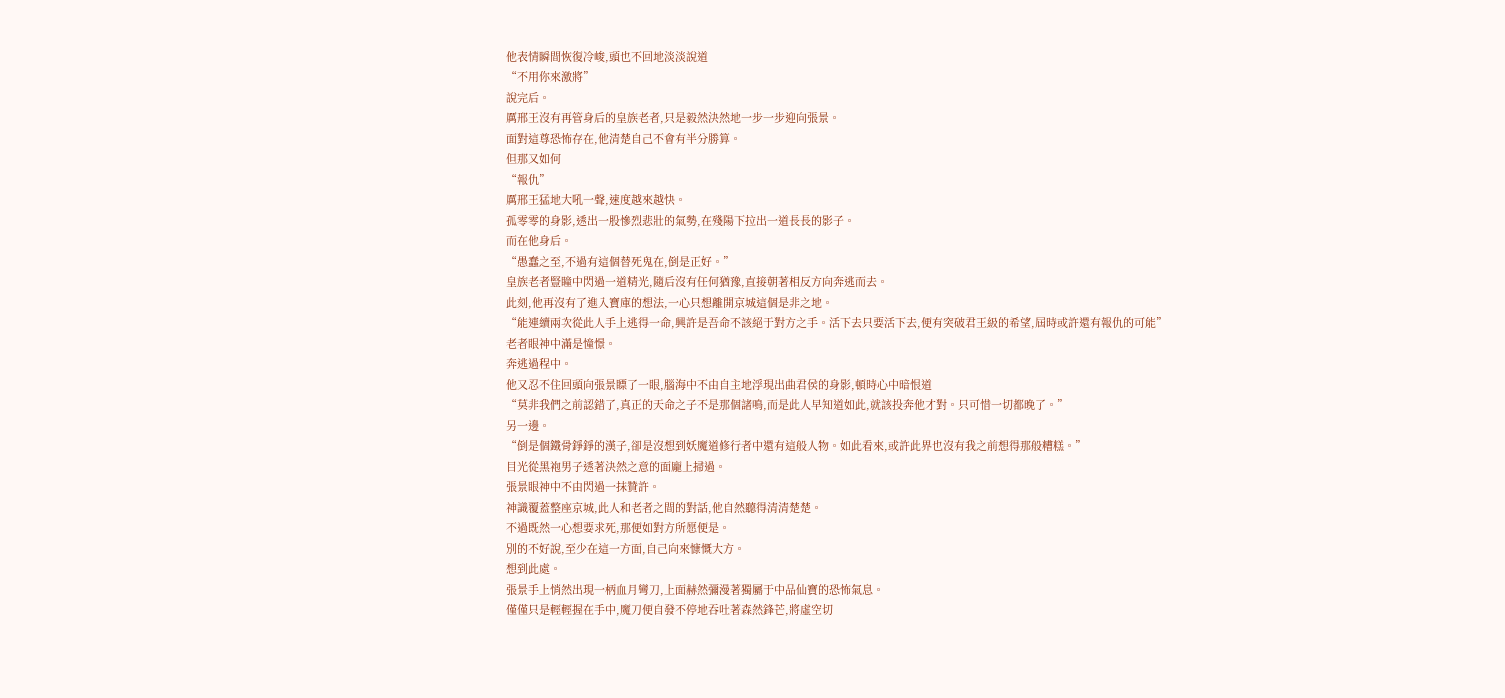他表情瞬間恢復冷峻,頭也不回地淡淡說道
“不用你來激將”
說完后。
厲邢王沒有再管身后的皇族老者,只是毅然決然地一步一步迎向張景。
面對這尊恐怖存在,他清楚自己不會有半分勝算。
但那又如何
“報仇”
厲邢王猛地大吼一聲,速度越來越快。
孤零零的身影,透出一股慘烈悲壯的氣勢,在殘陽下拉出一道長長的影子。
而在他身后。
“愚蠢之至,不過有這個替死鬼在,倒是正好。”
皇族老者豎瞳中閃過一道精光,隨后沒有任何猶豫,直接朝著相反方向奔逃而去。
此刻,他再沒有了進入寶庫的想法,一心只想離開京城這個是非之地。
“能連續兩次從此人手上逃得一命,興許是吾命不該絕于對方之手。活下去只要活下去,便有突破君王級的希望,屆時或許還有報仇的可能”
老者眼神中滿是憧憬。
奔逃過程中。
他又忍不住回頭向張景瞟了一眼,腦海中不由自主地浮現出曲君侯的身影,頓時心中暗恨道
“莫非我們之前認錯了,真正的天命之子不是那個諸鳴,而是此人早知道如此,就該投奔他才對。只可惜一切都晚了。”
另一邊。
“倒是個鐵骨錚錚的漢子,卻是沒想到妖魔道修行者中還有這般人物。如此看來,或許此界也沒有我之前想得那般糟糕。”
目光從黑袍男子透著決然之意的面龐上掃過。
張景眼神中不由閃過一抹贊許。
神識覆蓋整座京城,此人和老者之間的對話,他自然聽得清清楚楚。
不過既然一心想要求死,那便如對方所愿便是。
別的不好說,至少在這一方面,自己向來慷慨大方。
想到此處。
張景手上悄然出現一柄血月彎刀,上面赫然彌漫著獨屬于中品仙寶的恐怖氣息。
僅僅只是輕輕握在手中,魔刀便自發不停地吞吐著森然鋒芒,將虛空切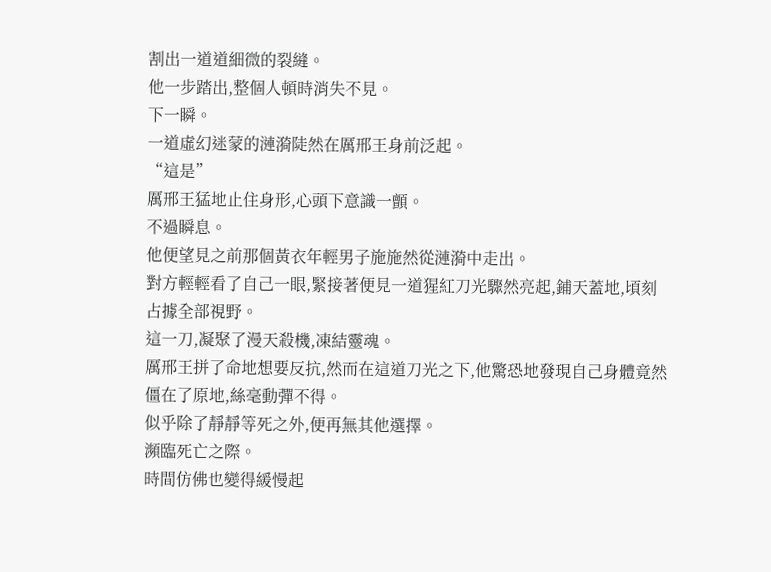割出一道道細微的裂縫。
他一步踏出,整個人頓時消失不見。
下一瞬。
一道虛幻迷蒙的漣漪陡然在厲邢王身前泛起。
“這是”
厲邢王猛地止住身形,心頭下意識一顫。
不過瞬息。
他便望見之前那個黃衣年輕男子施施然從漣漪中走出。
對方輕輕看了自己一眼,緊接著便見一道猩紅刀光驟然亮起,鋪天蓋地,頃刻占據全部視野。
這一刀,凝聚了漫天殺機,凍結靈魂。
厲邢王拼了命地想要反抗,然而在這道刀光之下,他驚恐地發現自己身體竟然僵在了原地,絲毫動彈不得。
似乎除了靜靜等死之外,便再無其他選擇。
瀕臨死亡之際。
時間仿佛也變得緩慢起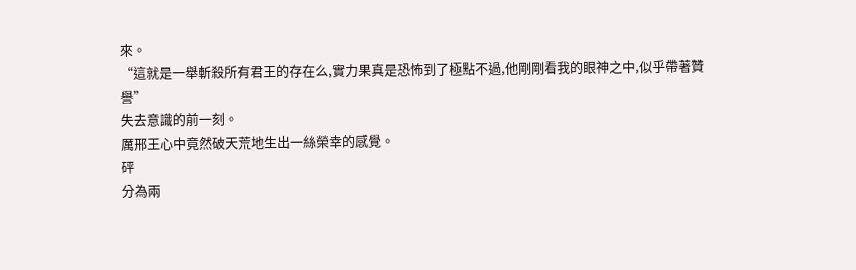來。
“這就是一舉斬殺所有君王的存在么,實力果真是恐怖到了極點不過,他剛剛看我的眼神之中,似乎帶著贊譽”
失去意識的前一刻。
厲邢王心中竟然破天荒地生出一絲榮幸的感覺。
砰
分為兩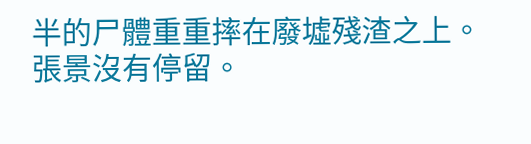半的尸體重重摔在廢墟殘渣之上。
張景沒有停留。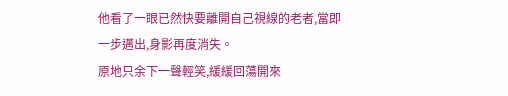他看了一眼已然快要離開自己視線的老者,當即一步邁出,身影再度消失。
原地只余下一聲輕笑,緩緩回蕩開來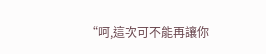“呵,這次可不能再讓你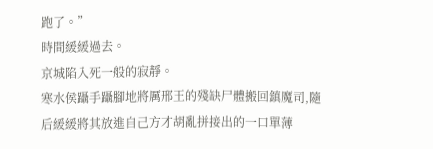跑了。”
時間緩緩過去。
京城陷入死一般的寂靜。
寒水侯躡手躡腳地將厲邢王的殘缺尸體搬回鎮魔司,隨后緩緩將其放進自己方才胡亂拼接出的一口單薄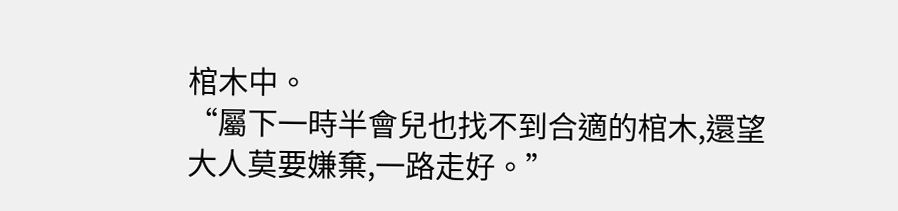棺木中。
“屬下一時半會兒也找不到合適的棺木,還望大人莫要嫌棄,一路走好。”